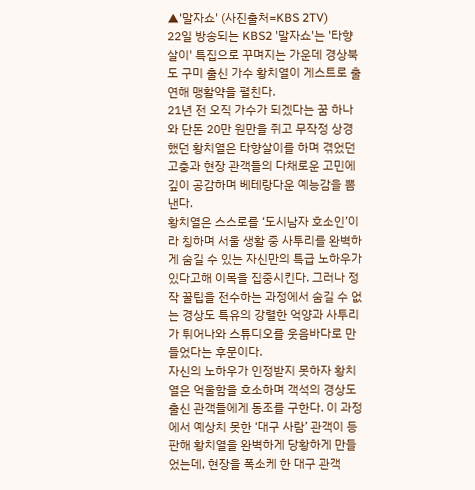▲'말자쇼' (사진출처=KBS 2TV)
22일 방송되는 KBS2 '말자쇼'는 '타향살이' 특집으로 꾸며지는 가운데 경상북도 구미 출신 가수 황치열이 게스트로 출연해 맹활약을 펼친다.
21년 전 오직 가수가 되겠다는 꿈 하나와 단돈 20만 원만을 쥐고 무작정 상경했던 황치열은 타향살이를 하며 겪었던 고충과 현장 관객들의 다채로운 고민에 깊이 공감하며 베테랑다운 예능감을 뽐낸다.
황치열은 스스로를 ‘도시남자 호소인’이라 칭하며 서울 생활 중 사투리를 완벽하게 숨길 수 있는 자신만의 특급 노하우가 있다고해 이목을 집중시킨다. 그러나 정작 꿀팁을 전수하는 과정에서 숨길 수 없는 경상도 특유의 강렬한 억양과 사투리가 튀어나와 스튜디오를 웃음바다로 만들었다는 후문이다.
자신의 노하우가 인정받지 못하자 황치열은 억울함을 호소하며 객석의 경상도 출신 관객들에게 동조를 구한다. 이 과정에서 예상치 못한 ‘대구 사람’ 관객이 등판해 황치열을 완벽하게 당황하게 만들었는데, 현장을 폭소케 한 대구 관객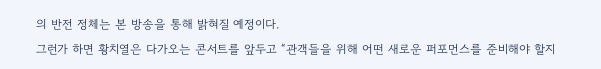의 반전 정체는 본 방송을 통해 밝혀질 예정이다.
그런가 하면 황치열은 다가오는 콘서트를 앞두고 “관객들을 위해 어떤 새로운 퍼포먼스를 준비해야 할지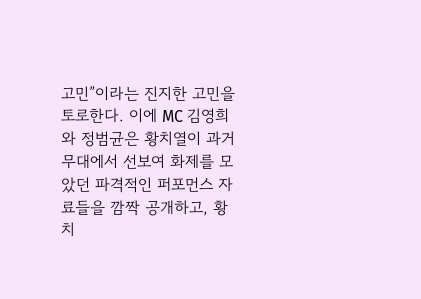고민”이라는 진지한 고민을 토로한다. 이에 MC 김영희와 정범균은 황치열이 과거 무대에서 선보여 화제를 모았던 파격적인 퍼포먼스 자료들을 깜짝 공개하고, 황치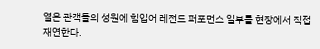열은 관객들의 성원에 힘입어 레전드 퍼포먼스 일부를 현장에서 직접 재연한다.